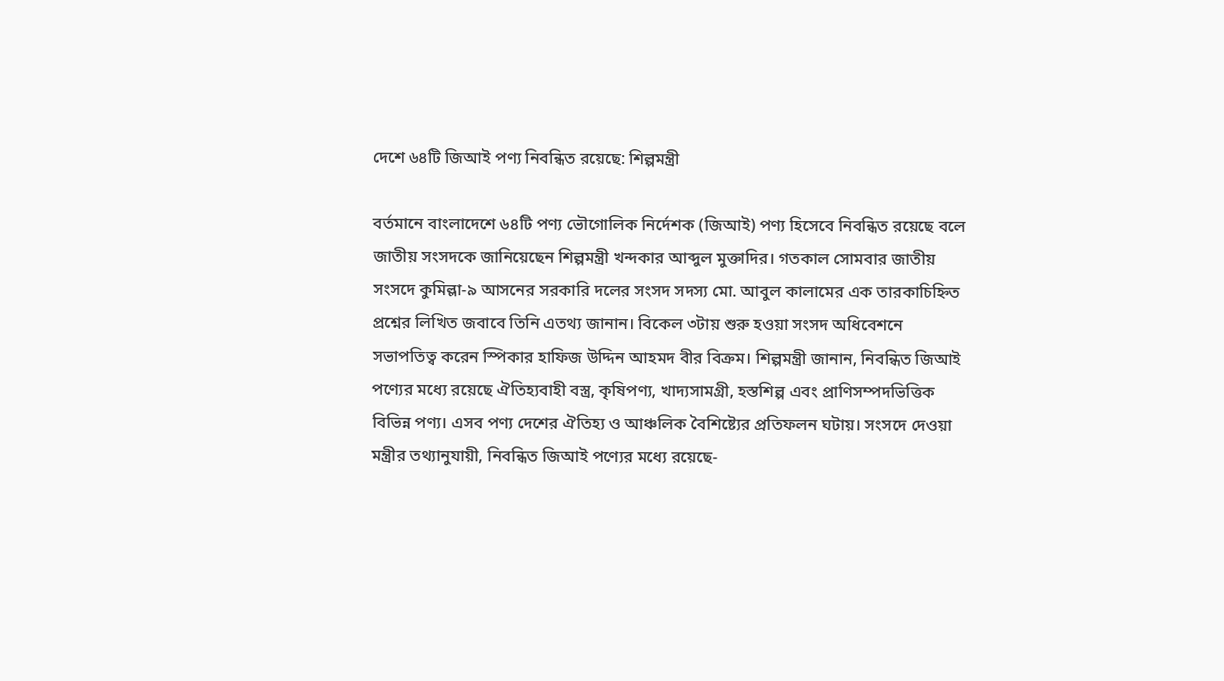দেশে ৬৪টি জিআই পণ্য নিবন্ধিত রয়েছে: শিল্পমন্ত্রী

বর্তমানে বাংলাদেশে ৬৪টি পণ্য ভৌগোলিক নির্দেশক (জিআই) পণ্য হিসেবে নিবন্ধিত রয়েছে বলে জাতীয় সংসদকে জানিয়েছেন শিল্পমন্ত্রী খন্দকার আব্দুল মুক্তাদির। গতকাল সোমবার জাতীয় সংসদে কুমিল্লা-৯ আসনের সরকারি দলের সংসদ সদস্য মো. আবুল কালামের এক তারকাচিহ্নিত প্রশ্নের লিখিত জবাবে তিনি এতথ্য জানান। বিকেল ৩টায় শুরু হওয়া সংসদ অধিবেশনে সভাপতিত্ব করেন স্পিকার হাফিজ উদ্দিন আহমদ বীর বিক্রম। শিল্পমন্ত্রী জানান, নিবন্ধিত জিআই পণ্যের মধ্যে রয়েছে ঐতিহ্যবাহী বস্ত্র, কৃষিপণ্য, খাদ্যসামগ্রী, হস্তশিল্প এবং প্রাণিসম্পদভিত্তিক বিভিন্ন পণ্য। এসব পণ্য দেশের ঐতিহ্য ও আঞ্চলিক বৈশিষ্ট্যের প্রতিফলন ঘটায়। সংসদে দেওয়া মন্ত্রীর তথ্যানুযায়ী, নিবন্ধিত জিআই পণ্যের মধ্যে রয়েছে-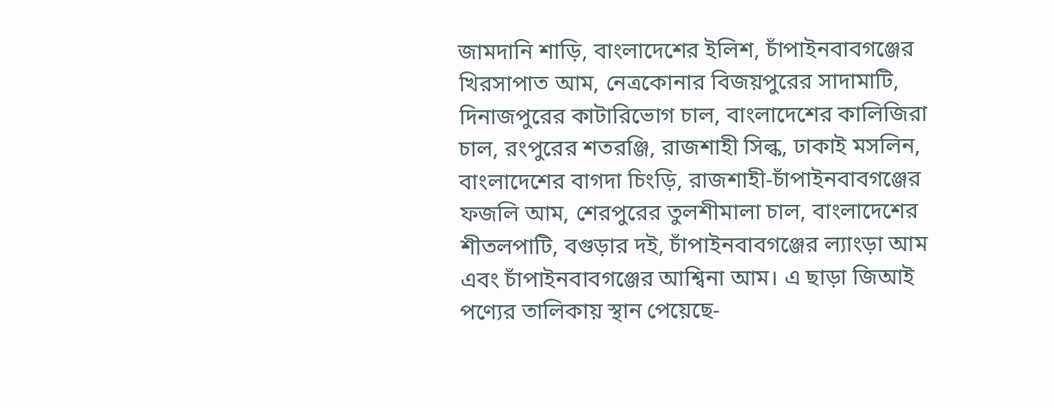জামদানি শাড়ি, বাংলাদেশের ইলিশ, চাঁপাইনবাবগঞ্জের খিরসাপাত আম, নেত্রকোনার বিজয়পুরের সাদামাটি, দিনাজপুরের কাটারিভোগ চাল, বাংলাদেশের কালিজিরা চাল, রংপুরের শতরঞ্জি, রাজশাহী সিল্ক, ঢাকাই মসলিন, বাংলাদেশের বাগদা চিংড়ি, রাজশাহী-চাঁপাইনবাবগঞ্জের ফজলি আম, শেরপুরের তুলশীমালা চাল, বাংলাদেশের শীতলপাটি, বগুড়ার দই, চাঁপাইনবাবগঞ্জের ল্যাংড়া আম এবং চাঁপাইনবাবগঞ্জের আশ্বিনা আম। এ ছাড়া জিআই পণ্যের তালিকায় স্থান পেয়েছে-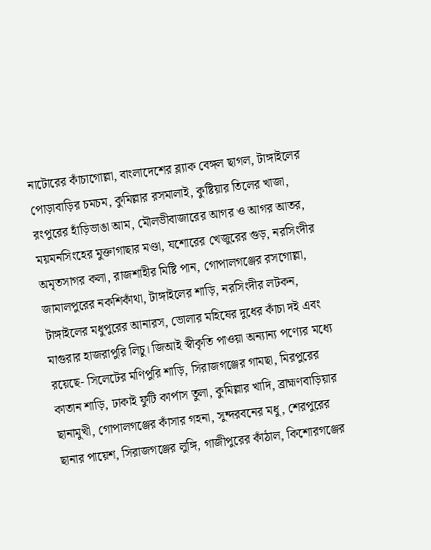নাটোরের কাঁচাগোল্লা, বাংলাদেশের ব্ল্যাক বেঙ্গল ছাগল, টাঙ্গাইলের পোড়াবাড়ির চমচম, কুমিল্লার রসমালাই, কুষ্টিয়ার তিলের খাজা, রংপুরের হাঁড়িভাঙা আম, মৌলভীবাজারের আগর ও আগর আতর, ময়মনসিংহের মুক্তাগাছার মণ্ডা, যশোরের খেজুরের গুড়, নরসিংদীর অমৃতসাগর কলা, রাজশাহীর মিষ্টি পান, গোপালগঞ্জের রসগোল্লা, জামালপুরের নকশিকাঁথা, টাঙ্গাইলের শাড়ি, নরসিংদীর লটকন, টাঙ্গাইলের মধুপুরের আনারস, ভোলার মহিষের দুধের কাঁচা দই এবং মাগুরার হাজরাপুরি লিচু। জিআই স্বীকৃতি পাওয়া অন্যান্য পণ্যের মধ্যে রয়েছে- সিলেটের মণিপুরি শাড়ি, সিরাজগঞ্জের গামছা, মিরপুরের কাতান শাড়ি, ঢাকাই ফুটি কার্পাস তুলা, কুমিল্লার খাদি, ব্রাহ্মণবাড়িয়ার ছানামুখী, গোপালগঞ্জের কাঁসার গহনা, সুন্দরবনের মধু, শেরপুরের ছানার পায়েশ, সিরাজগঞ্জের লুঙ্গি, গাজীপুরের কাঁঠাল, কিশোরগঞ্জের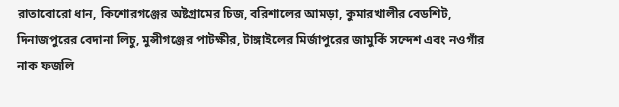রাতাবোরো ধান, কিশোরগঞ্জের অষ্টগ্রামের চিজ, বরিশালের আমড়া, কুমারখালীর বেডশিট, দিনাজপুরের বেদানা লিচু, মুন্সীগঞ্জের পাটক্ষীর, টাঙ্গাইলের মির্জাপুরের জামুর্কি সন্দেশ এবং নওগাঁর নাক ফজলি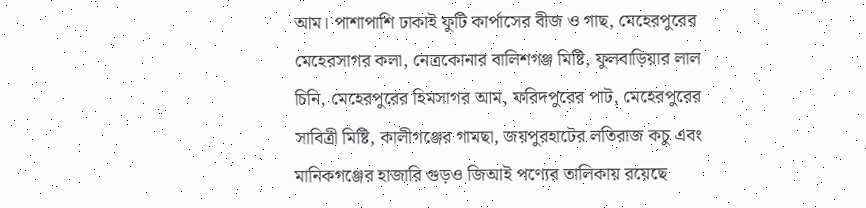আম। পাশাপাশি ঢাকাই ফুটি কার্পাসের বীজ ও গাছ, মেহেরপুরের মেহেরসাগর কলা, নেত্রকোনার বালিশগঞ্জ মিষ্টি, ফুলবাড়িয়ার লাল চিনি, মেহেরপুরের হিমসাগর আম, ফরিদপুরের পাট, মেহেরপুরের সাবিত্রী মিষ্টি, কালীগঞ্জের গামছা, জয়পুরহাটের লতিরাজ কচু এবং মানিকগঞ্জের হাজারি গুড়ও জিআই পণ্যের তালিকায় রয়েছে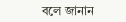বলে জানান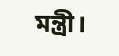মন্ত্রী।